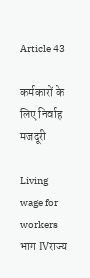Article 43

कर्मकारों के लिए निर्वाह मजदूरी

Living wage for workers
भाग IVराज्य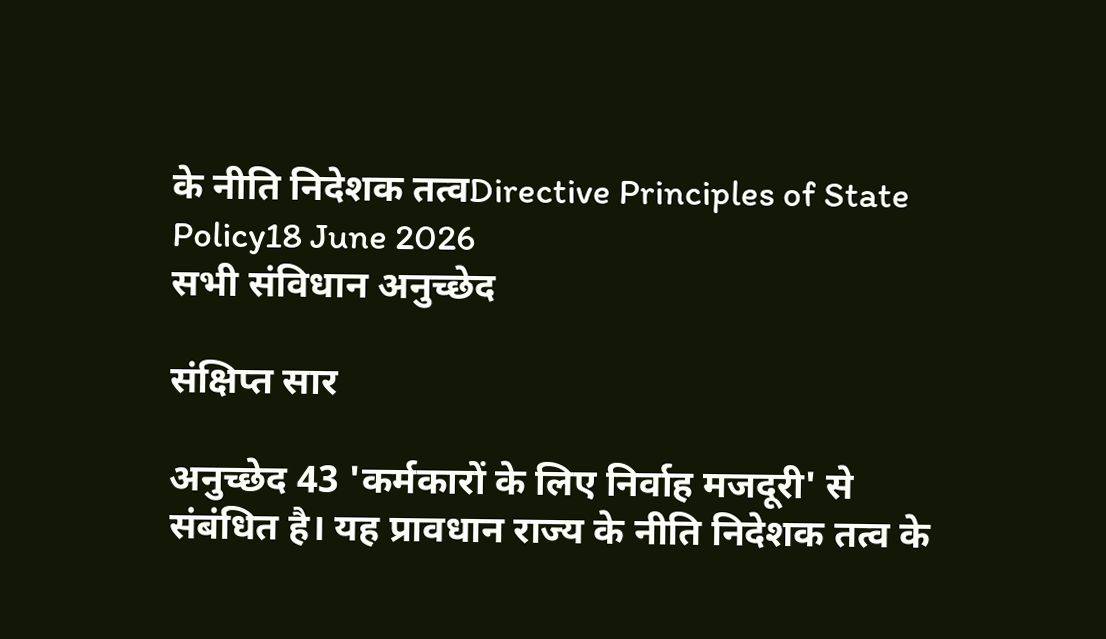के नीति निदेशक तत्वDirective Principles of State Policy18 June 2026
सभी संविधान अनुच्छेद

संक्षिप्त सार

अनुच्छेद 43 'कर्मकारों के लिए निर्वाह मजदूरी' से संबंधित है। यह प्रावधान राज्य के नीति निदेशक तत्व के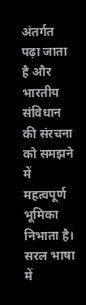अंतर्गत पढ़ा जाता है और भारतीय संविधान की संरचना को समझने में महत्वपूर्ण भूमिका निभाता है। सरल भाषा में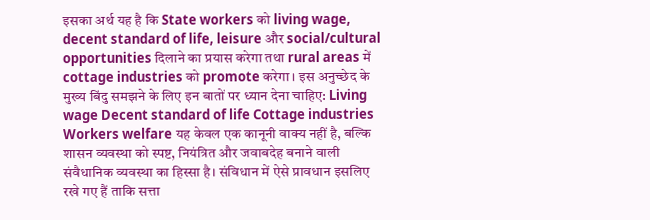इसका अर्थ यह है कि State workers को living wage, decent standard of life, leisure और social/cultural opportunities दिलाने का प्रयास करेगा तथा rural areas में cottage industries को promote करेगा। इस अनुच्छेद के मुख्य बिंदु समझने के लिए इन बातों पर ध्यान देना चाहिए: Living wage Decent standard of life Cottage industries Workers welfare यह केवल एक कानूनी वाक्य नहीं है, बल्कि शासन व्यवस्था को स्पष्ट, नियंत्रित और जवाबदेह बनाने वाली संवैधानिक व्यवस्था का हिस्सा है। संविधान में ऐसे प्रावधान इसलिए रखे गए हैं ताकि सत्ता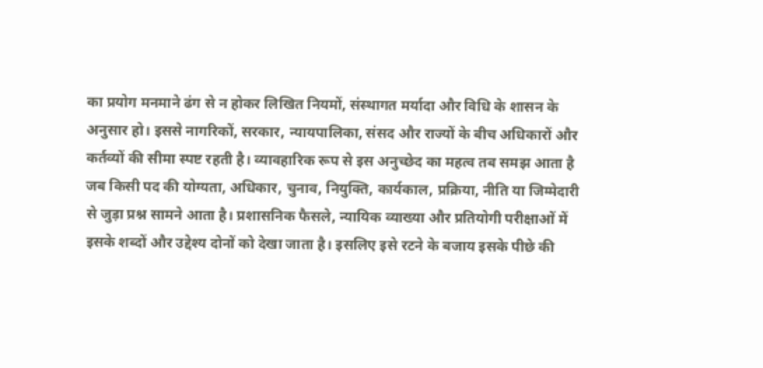का प्रयोग मनमाने ढंग से न होकर लिखित नियमों, संस्थागत मर्यादा और विधि के शासन के अनुसार हो। इससे नागरिकों, सरकार, न्यायपालिका, संसद और राज्यों के बीच अधिकारों और कर्तव्यों की सीमा स्पष्ट रहती है। व्यावहारिक रूप से इस अनुच्छेद का महत्व तब समझ आता है जब किसी पद की योग्यता, अधिकार, चुनाव, नियुक्ति, कार्यकाल, प्रक्रिया, नीति या जिम्मेदारी से जुड़ा प्रश्न सामने आता है। प्रशासनिक फैसले, न्यायिक व्याख्या और प्रतियोगी परीक्षाओं में इसके शब्दों और उद्देश्य दोनों को देखा जाता है। इसलिए इसे रटने के बजाय इसके पीछे की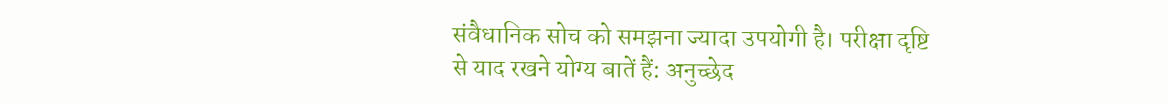संवैधानिक सोच को समझना ज्यादा उपयोगी है। परीक्षा दृष्टि से याद रखने योग्य बातें हैं: अनुच्छेद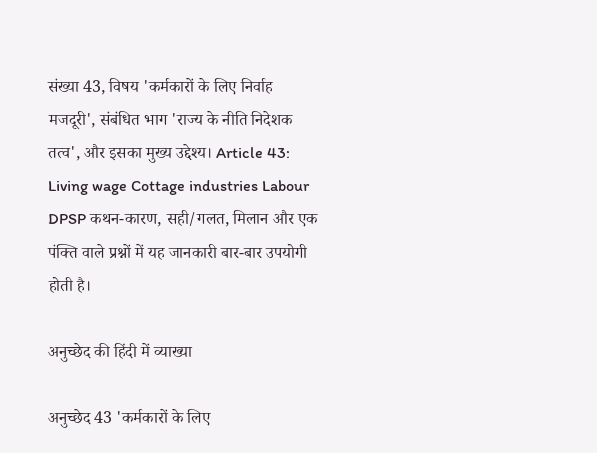संख्या 43, विषय 'कर्मकारों के लिए निर्वाह मजदूरी', संबंधित भाग 'राज्य के नीति निदेशक तत्व', और इसका मुख्य उद्देश्य। Article 43: Living wage Cottage industries Labour DPSP कथन-कारण, सही/गलत, मिलान और एक पंक्ति वाले प्रश्नों में यह जानकारी बार-बार उपयोगी होती है।

अनुच्छेद की हिंदी में व्याख्या

अनुच्छेद 43 'कर्मकारों के लिए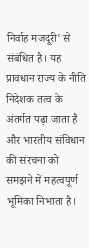निर्वाह मजदूरी' से संबंधित है। यह प्रावधान राज्य के नीति निदेशक तत्व के अंतर्गत पढ़ा जाता है और भारतीय संविधान की संरचना को समझने में महत्वपूर्ण भूमिका निभाता है।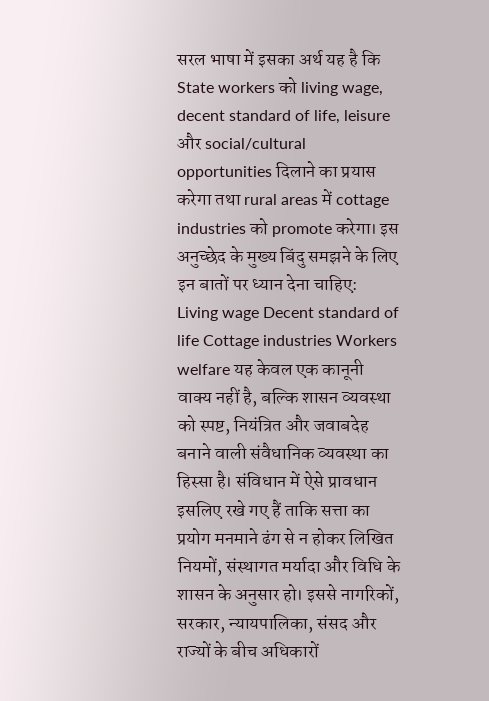सरल भाषा में इसका अर्थ यह है कि State workers को living wage, decent standard of life, leisure और social/cultural opportunities दिलाने का प्रयास करेगा तथा rural areas में cottage industries को promote करेगा। इस अनुच्छेद के मुख्य बिंदु समझने के लिए इन बातों पर ध्यान देना चाहिए: Living wage Decent standard of life Cottage industries Workers welfare यह केवल एक कानूनी वाक्य नहीं है, बल्कि शासन व्यवस्था को स्पष्ट, नियंत्रित और जवाबदेह बनाने वाली संवैधानिक व्यवस्था का हिस्सा है। संविधान में ऐसे प्रावधान इसलिए रखे गए हैं ताकि सत्ता का प्रयोग मनमाने ढंग से न होकर लिखित नियमों, संस्थागत मर्यादा और विधि के शासन के अनुसार हो। इससे नागरिकों, सरकार, न्यायपालिका, संसद और राज्यों के बीच अधिकारों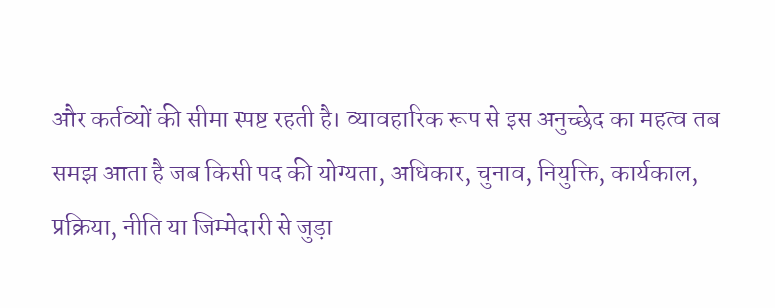और कर्तव्यों की सीमा स्पष्ट रहती है। व्यावहारिक रूप से इस अनुच्छेद का महत्व तब समझ आता है जब किसी पद की योग्यता, अधिकार, चुनाव, नियुक्ति, कार्यकाल, प्रक्रिया, नीति या जिम्मेदारी से जुड़ा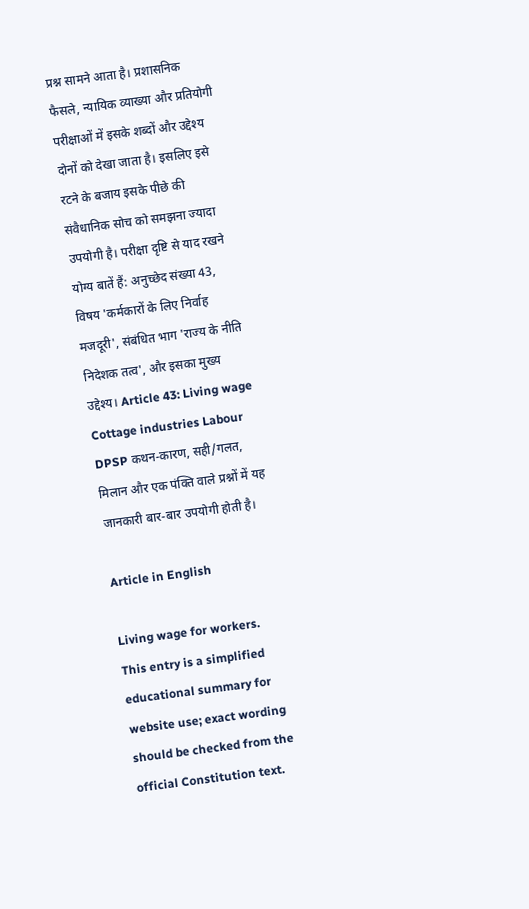प्रश्न सामने आता है। प्रशासनिक फैसले, न्यायिक व्याख्या और प्रतियोगी परीक्षाओं में इसके शब्दों और उद्देश्य दोनों को देखा जाता है। इसलिए इसे रटने के बजाय इसके पीछे की संवैधानिक सोच को समझना ज्यादा उपयोगी है। परीक्षा दृष्टि से याद रखने योग्य बातें हैं: अनुच्छेद संख्या 43, विषय 'कर्मकारों के लिए निर्वाह मजदूरी', संबंधित भाग 'राज्य के नीति निदेशक तत्व', और इसका मुख्य उद्देश्य। Article 43: Living wage Cottage industries Labour DPSP कथन-कारण, सही/गलत, मिलान और एक पंक्ति वाले प्रश्नों में यह जानकारी बार-बार उपयोगी होती है।

Article in English

Living wage for workers. This entry is a simplified educational summary for website use; exact wording should be checked from the official Constitution text.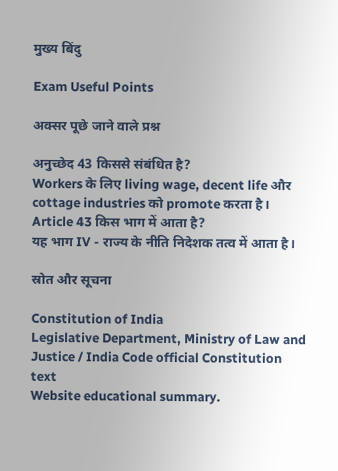मुख्य बिंदु

Exam Useful Points

अक्सर पूछे जाने वाले प्रश्न

अनुच्छेद 43 किससे संबंधित है?
Workers के लिए living wage, decent life और cottage industries को promote करता है।
Article 43 किस भाग में आता है?
यह भाग IV - राज्य के नीति निदेशक तत्व में आता है।

स्रोत और सूचना

Constitution of India
Legislative Department, Ministry of Law and Justice / India Code official Constitution text
Website educational summary.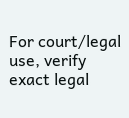For court/legal use, verify exact legal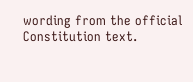wording from the official Constitution text.